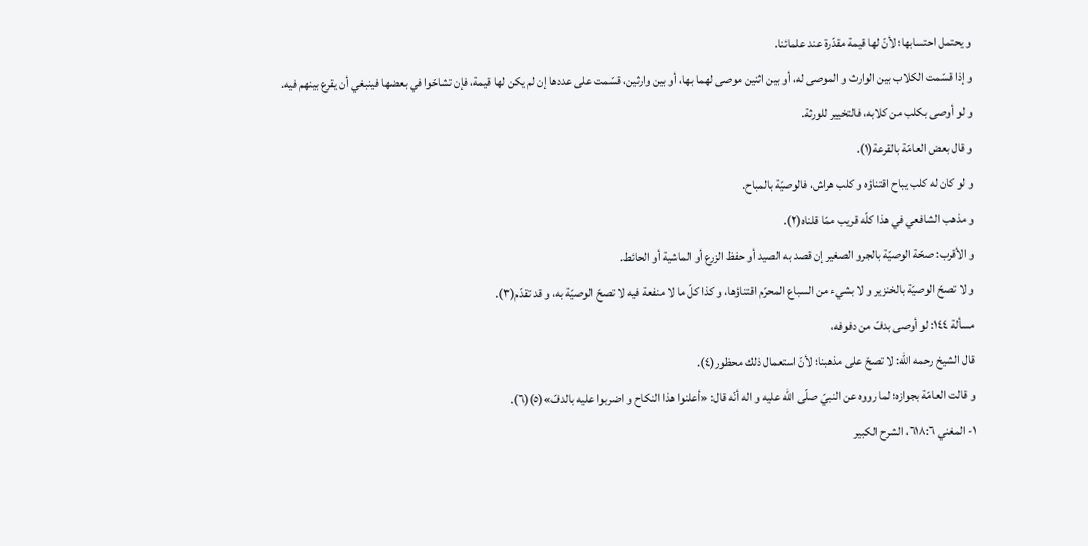و يحتمل احتسابها؛ لأنّ لها قيمة مقدّرة عند علمائنا.
و إذا قسّمت الكلاب بين الوارث و الموصى له، أو بين اثنين موصى لهما بها، أو بين وارثين، قسّمت على عددها إن لم يكن لها قيمة، فإن تشاحّوا في بعضها فينبغي أن يقرع بينهم فيه.
و لو أوصى بكلب من كلابه، فالتخيير للورثة.
و قال بعض العامّة بالقرعة(١).
و لو كان له كلب يباح اقتناؤه و كلب هراش، فالوصيّة بالمباح.
و مذهب الشافعي في هذا كلّه قريب ممّا قلناه(٢).
و الأقرب: صحّة الوصيّة بالجرو الصغير إن قصد به الصيد أو حفظ الزرع أو الماشية أو الحائط.
و لا تصحّ الوصيّة بالخنزير و لا بشيء من السباع المحرّم اقتناؤها، و كذا كلّ ما لا منفعة فيه لا تصحّ الوصيّة به، و قد تقدّم(٣).
مسألة ١٤٤: لو أوصى بدفّ من دفوفه،
قال الشيخ رحمه اللّه: لا تصحّ على مذهبنا؛ لأنّ استعمال ذلك محظور(٤).
و قالت العامّة بجوازه؛ لما رووه عن النبيّ صلّى اللّه عليه و اله أنّه قال: «أعلنوا هذا النكاح و اضربوا عليه بالدفّ»(٥)(٦).
١- المغني ٦١٨:٦، الشرح الكبير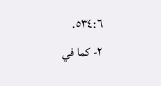٥٣٤:٦.
٢- كما في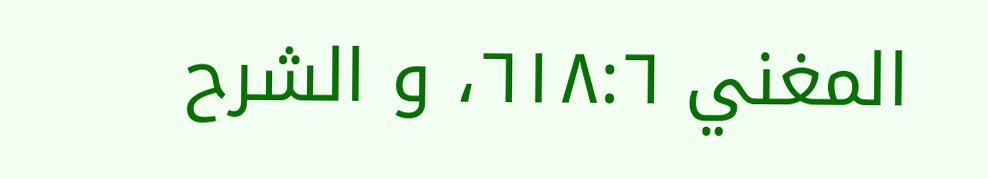المغني ٦١٨:٦، و الشرح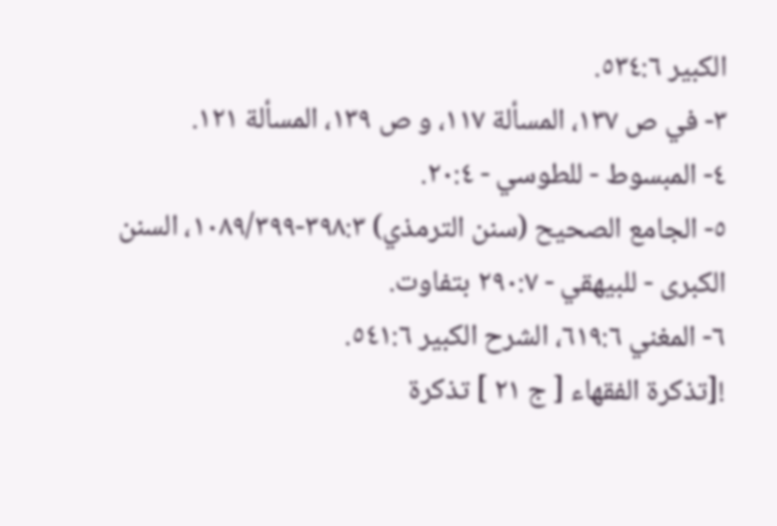الكبير ٥٣٤:٦.
٣- في ص ١٣٧، المسألة ١١٧، و ص ١٣٩، المسألة ١٢١.
٤- المبسوط - للطوسي - ٢٠:٤.
٥- الجامع الصحيح (سنن الترمذي) ٣٩٨:٣-١٠٨٩/٣٩٩، السنن الكبرى - للبيهقي - ٢٩٠:٧ بتفاوت.
٦- المغني ٦١٩:٦، الشرح الكبير ٥٤١:٦.
![تذكرة الفقهاء [ ج ٢١ ] تذكرة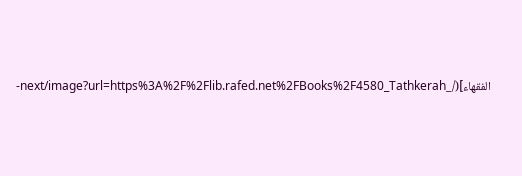الفقهاء](/_next/image?url=https%3A%2F%2Flib.rafed.net%2FBooks%2F4580_Tathkerah-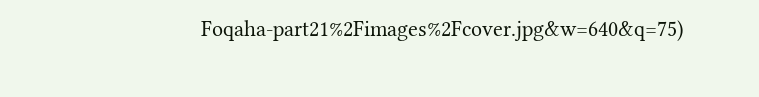Foqaha-part21%2Fimages%2Fcover.jpg&w=640&q=75)